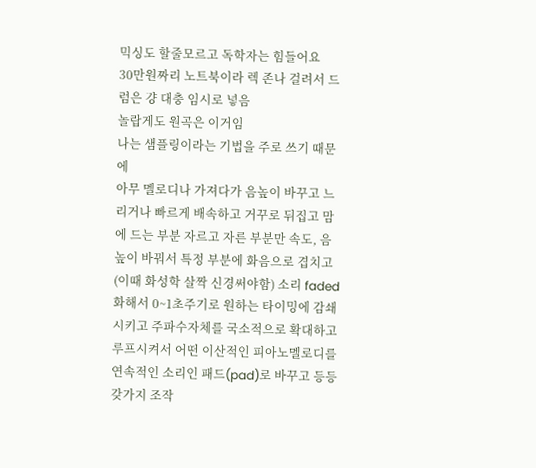믹싱도 할줄모르고 독학자는 힘들어요
30만원짜리 노트북이라 렉 존나 걸려서 드럼은 걍 대충 임시로 넣음
놀랍게도 원곡은 이거임
나는 샘플링이라는 기법을 주로 쓰기 때문에
아무 멜로디나 가져다가 음높이 바꾸고 느리거나 빠르게 배속하고 거꾸로 뒤집고 맘에 드는 부분 자르고 자른 부분만 속도, 음높이 바꿔서 특정 부분에 화음으로 겹치고(이때 화성학 살짝 신경써야함) 소리 faded화해서 0~1초주기로 원하는 타이밍에 감쇄시키고 주파수자체를 국소적으로 확대하고 루프시켜서 어떤 이산적인 피아노멜로디를 연속적인 소리인 패드(pad)로 바꾸고 등등
갖가지 조작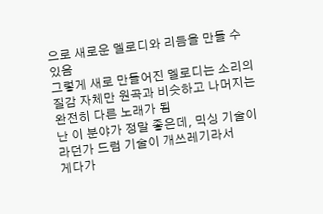으로 새로운 멜로디와 리듬을 만들 수 있음
그렇게 새로 만들어진 멜로디는 소리의 질감 자체만 원곡과 비슷하고 나머지는 완전히 다른 노래가 됨
난 이 분야가 정말 좋은데, 믹싱 기술이라던가 드럼 기술이 개쓰레기라서
게다가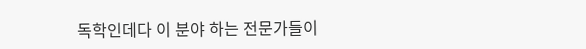독학인데다 이 분야 하는 전문가들이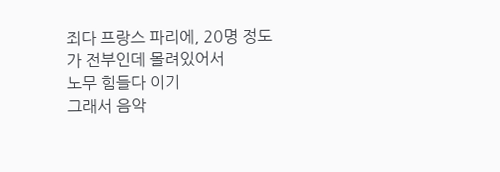죄다 프랑스 파리에, 20명 정도가 전부인데 몰려있어서
노무 힘들다 이기
그래서 음악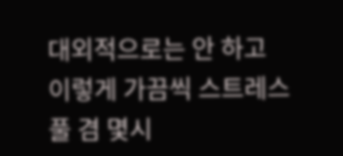대외적으로는 안 하고 이렇게 가끔씩 스트레스 풀 겸 몇시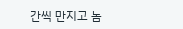간씩 만지고 놈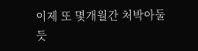이제 또 몇개월간 처박아둘듯